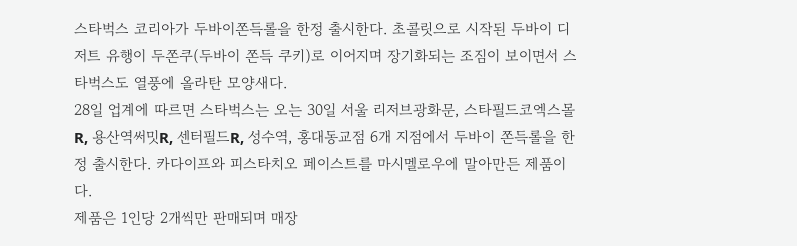스타벅스 코리아가 두바이쫀득롤을 한정 출시한다. 초콜릿으로 시작된 두바이 디저트 유행이 두쫀쿠(두바이 쫀득 쿠키)로 이어지며 장기화되는 조짐이 보이면서 스타벅스도 열풍에 올라탄 모양새다.
28일 업계에 따르면 스타벅스는 오는 30일 서울 리저브광화문, 스타필드코엑스몰R, 용산역써밋R, 센터필드R, 성수역, 홍대동교점 6개 지점에서 두바이 쫀득롤을 한정 출시한다. 카다이프와 피스타치오 페이스트를 마시멜로우에 말아만든 제품이다.
제품은 1인당 2개씩만 판매되며 매장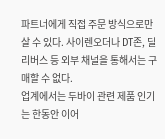파트너에게 직접 주문 방식으로만 살 수 있다. 사이렌오더나 DT존, 딜리버스 등 외부 채널을 통해서는 구매할 수 없다.
업계에서는 두바이 관련 제품 인기는 한동안 이어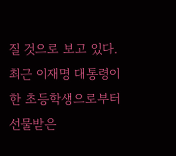질 것으로 보고 있다. 최근 이재명 대통령이 한 초등학생으로부터 선물받은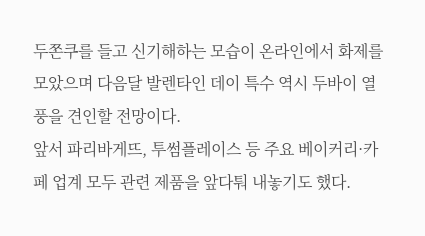두쫀쿠를 들고 신기해하는 모습이 온라인에서 화제를 모았으며 다음달 발렌타인 데이 특수 역시 두바이 열풍을 견인할 전망이다.
앞서 파리바게뜨, 투썸플레이스 등 주요 베이커리·카페 업계 모두 관련 제품을 앞다퉈 내놓기도 했다.